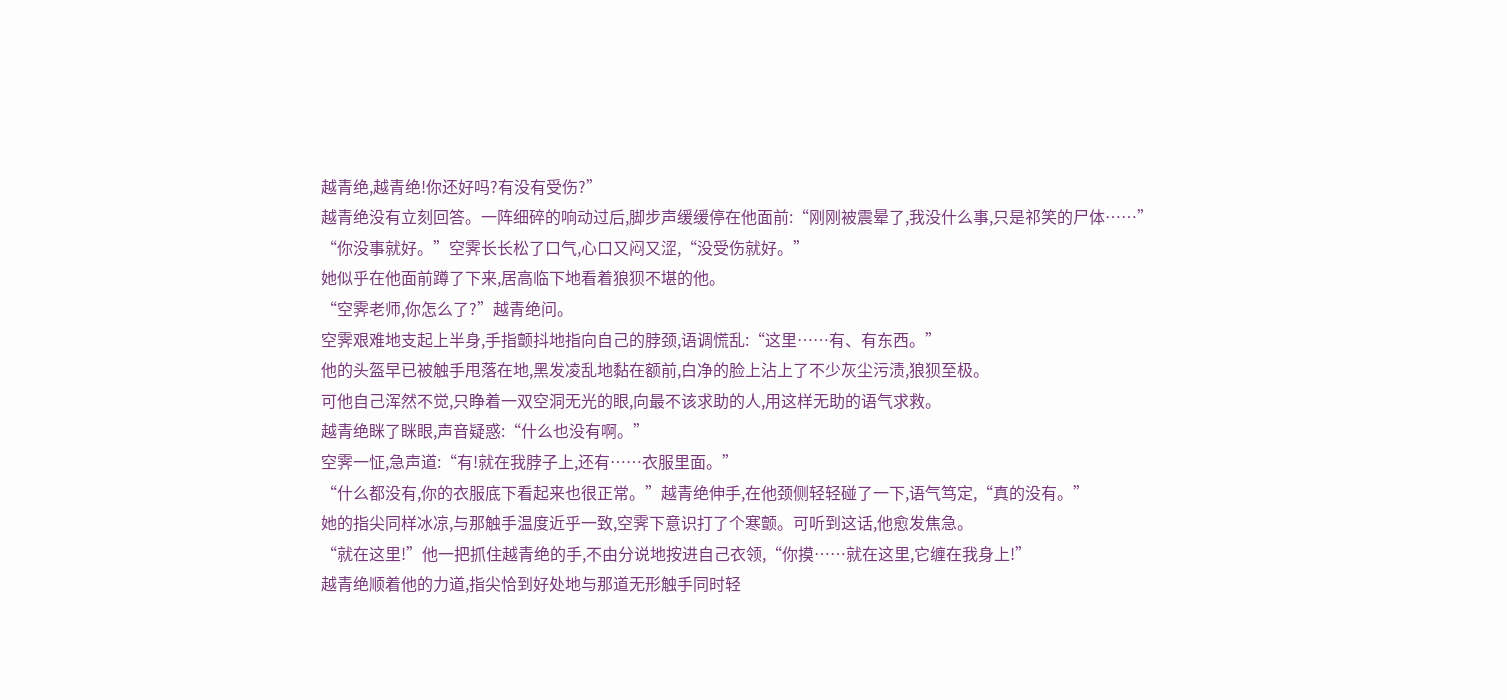越青绝,越青绝!你还好吗?有没有受伤?”
越青绝没有立刻回答。一阵细碎的响动过后,脚步声缓缓停在他面前:“刚刚被震晕了,我没什么事,只是祁笑的尸体……”
“你没事就好。”空霁长长松了口气,心口又闷又涩,“没受伤就好。”
她似乎在他面前蹲了下来,居高临下地看着狼狈不堪的他。
“空霁老师,你怎么了?”越青绝问。
空霁艰难地支起上半身,手指颤抖地指向自己的脖颈,语调慌乱:“这里……有、有东西。”
他的头盔早已被触手甩落在地,黑发凌乱地黏在额前,白净的脸上沾上了不少灰尘污渍,狼狈至极。
可他自己浑然不觉,只睁着一双空洞无光的眼,向最不该求助的人,用这样无助的语气求救。
越青绝眯了眯眼,声音疑惑:“什么也没有啊。”
空霁一怔,急声道:“有!就在我脖子上,还有……衣服里面。”
“什么都没有,你的衣服底下看起来也很正常。”越青绝伸手,在他颈侧轻轻碰了一下,语气笃定,“真的没有。”
她的指尖同样冰凉,与那触手温度近乎一致,空霁下意识打了个寒颤。可听到这话,他愈发焦急。
“就在这里!”他一把抓住越青绝的手,不由分说地按进自己衣领,“你摸……就在这里,它缠在我身上!”
越青绝顺着他的力道,指尖恰到好处地与那道无形触手同时轻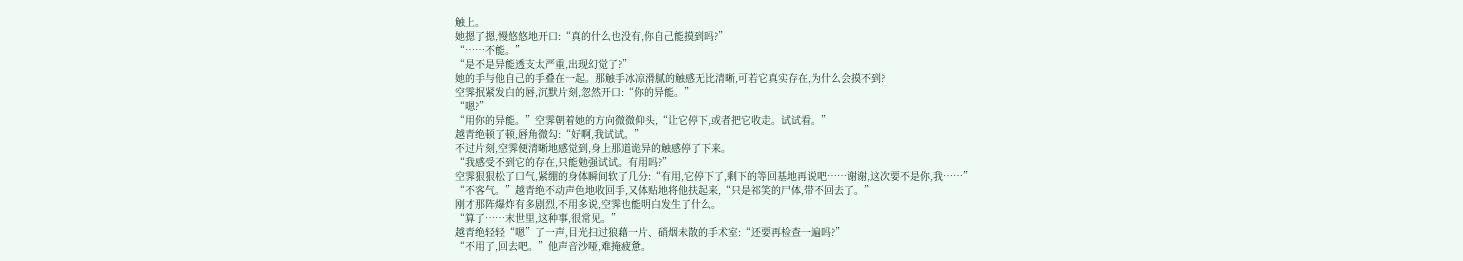触上。
她摁了摁,慢悠悠地开口:“真的什么也没有,你自己能摸到吗?”
“……不能。”
“是不是异能透支太严重,出现幻觉了?”
她的手与他自己的手叠在一起。那触手冰凉滑腻的触感无比清晰,可若它真实存在,为什么会摸不到?
空霁抿紧发白的唇,沉默片刻,忽然开口:“你的异能。”
“嗯?”
“用你的异能。”空霁朝着她的方向微微仰头,“让它停下,或者把它收走。试试看。”
越青绝顿了顿,唇角微勾:“好啊,我试试。”
不过片刻,空霁便清晰地感觉到,身上那道诡异的触感停了下来。
“我感受不到它的存在,只能勉强试试。有用吗?”
空霁狠狠松了口气,紧绷的身体瞬间软了几分:“有用,它停下了,剩下的等回基地再说吧……谢谢,这次要不是你,我……”
“不客气。”越青绝不动声色地收回手,又体贴地将他扶起来,“只是祁笑的尸体,带不回去了。”
刚才那阵爆炸有多剧烈,不用多说,空霁也能明白发生了什么。
“算了……末世里,这种事,很常见。”
越青绝轻轻“嗯”了一声,目光扫过狼藉一片、硝烟未散的手术室:“还要再检查一遍吗?”
“不用了,回去吧。”他声音沙哑,难掩疲惫。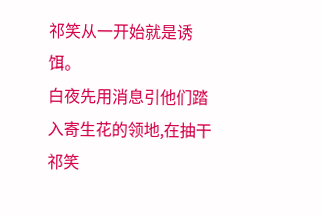祁笑从一开始就是诱饵。
白夜先用消息引他们踏入寄生花的领地,在抽干祁笑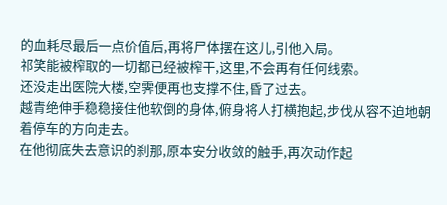的血耗尽最后一点价值后,再将尸体摆在这儿,引他入局。
祁笑能被榨取的一切都已经被榨干,这里,不会再有任何线索。
还没走出医院大楼,空霁便再也支撑不住,昏了过去。
越青绝伸手稳稳接住他软倒的身体,俯身将人打横抱起,步伐从容不迫地朝着停车的方向走去。
在他彻底失去意识的刹那,原本安分收敛的触手,再次动作起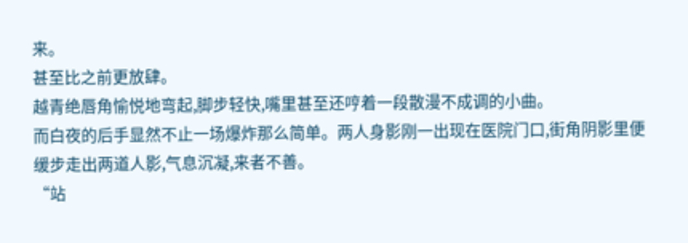来。
甚至比之前更放肆。
越青绝唇角愉悦地弯起,脚步轻快,嘴里甚至还哼着一段散漫不成调的小曲。
而白夜的后手显然不止一场爆炸那么简单。两人身影刚一出现在医院门口,街角阴影里便缓步走出两道人影,气息沉凝,来者不善。
“站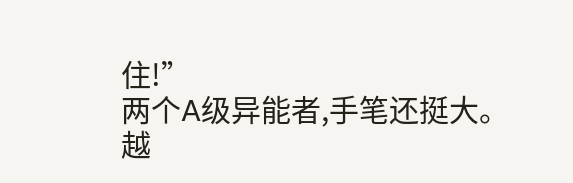住!”
两个A级异能者,手笔还挺大。
越